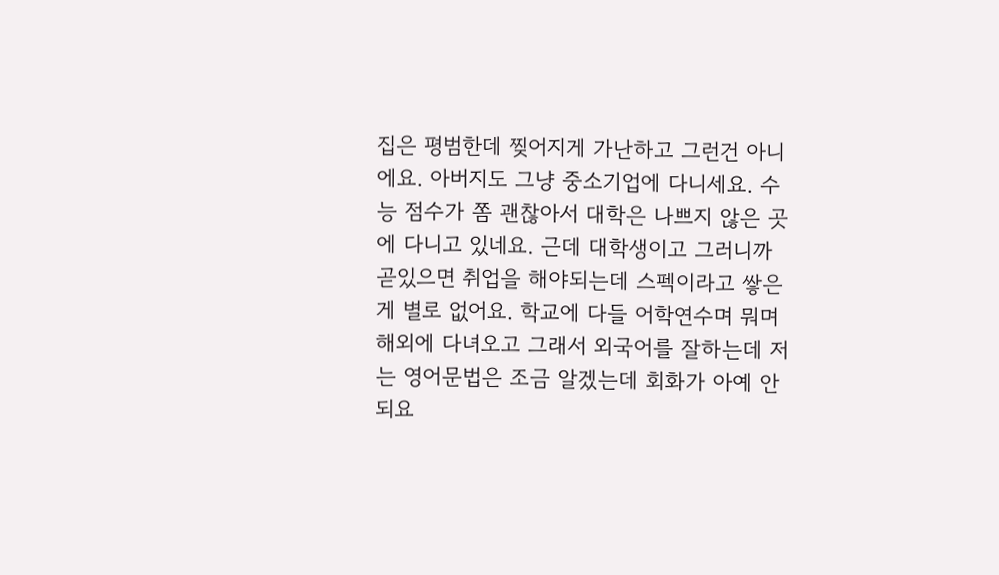집은 평범한데 찢어지게 가난하고 그런건 아니에요. 아버지도 그냥 중소기업에 다니세요. 수능 점수가 쫌 괜찮아서 대학은 나쁘지 않은 곳에 다니고 있네요. 근데 대학생이고 그러니까 곧있으면 취업을 해야되는데 스펙이라고 쌓은게 별로 없어요. 학교에 다들 어학연수며 뭐며 해외에 다녀오고 그래서 외국어를 잘하는데 저는 영어문법은 조금 알겠는데 회화가 아예 안되요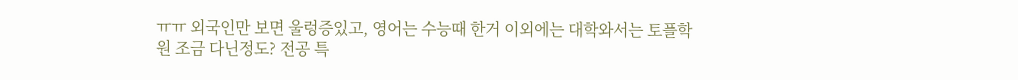ㅠㅠ 외국인만 보면 울렁증있고, 영어는 수능때 한거 이외에는 대학와서는 토플학원 조금 다닌정도? 전공 특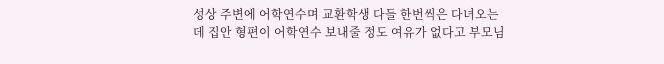성상 주변에 어학연수며 교환학생 다들 한번씩은 다녀오는데 집안 형편이 어학연수 보내줄 정도 여유가 없다고 부모님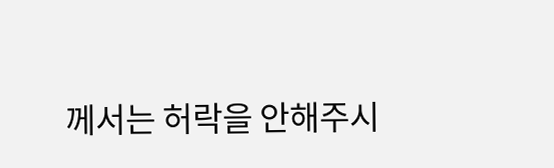께서는 허락을 안해주시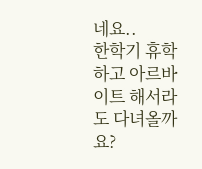네요..
한학기 휴학하고 아르바이트 해서라도 다녀올까요?